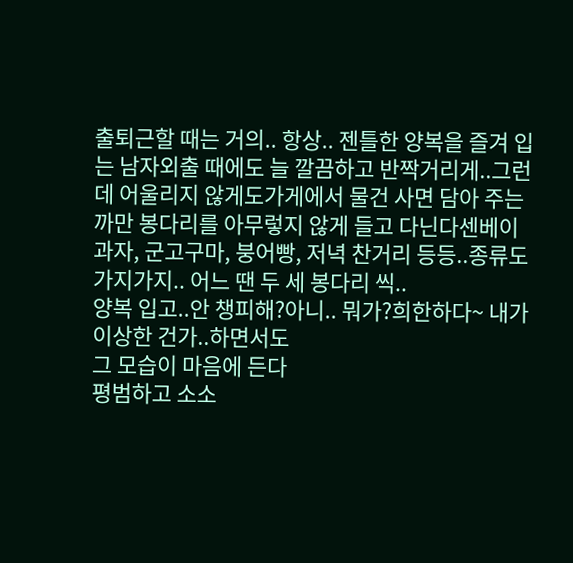출퇴근할 때는 거의.. 항상.. 젠틀한 양복을 즐겨 입는 남자외출 때에도 늘 깔끔하고 반짝거리게..그런데 어울리지 않게도가게에서 물건 사면 담아 주는 까만 봉다리를 아무렇지 않게 들고 다닌다센베이 과자, 군고구마, 붕어빵, 저녁 찬거리 등등..종류도 가지가지.. 어느 땐 두 세 봉다리 씩..
양복 입고..안 챙피해?아니.. 뭐가?희한하다~ 내가 이상한 건가..하면서도
그 모습이 마음에 든다
평범하고 소소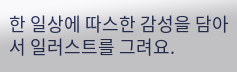한 일상에 따스한 감성을 담아서 일러스트를 그려요.